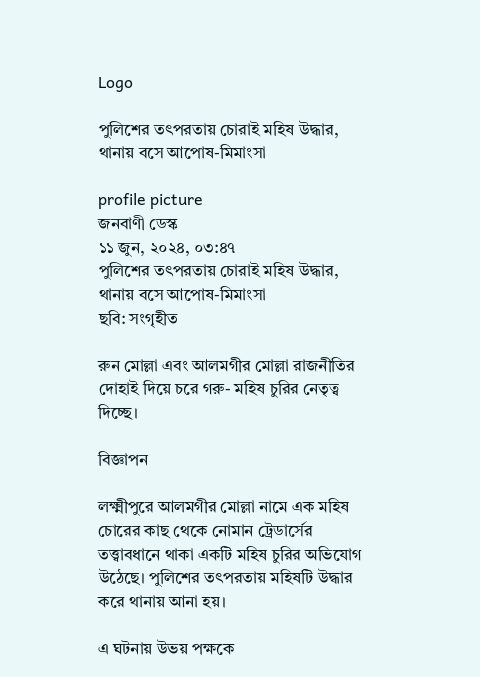Logo

পুলিশের তৎপরতায় চোরাই মহিষ উদ্ধার, থানায় বসে আপোষ-মিমাংসা

profile picture
জনবাণী ডেস্ক
১১ জুন, ২০২৪, ০৩:৪৭
পুলিশের তৎপরতায় চোরাই মহিষ উদ্ধার, থানায় বসে আপোষ-মিমাংসা
ছবি: সংগৃহীত

রুন মোল্লা এবং আলমগীর মোল্লা রাজনীতির দোহাই দিয়ে চরে গরু- মহিষ চুরির নেতৃত্ব দিচ্ছে।

বিজ্ঞাপন

লক্ষ্মীপুরে আলমগীর মোল্লা নামে এক মহিষ চোরের কাছ থেকে নোমান ট্রেডার্সের তত্ত্বাবধানে থাকা একটি মহিষ চুরির অভিযোগ উঠেছে। পুলিশের তৎপরতায় মহিষটি উদ্ধার করে থানায় আনা হয়।

এ ঘটনায় উভয় পক্ষকে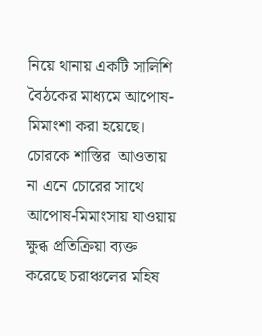নিয়ে থানায় একটি সালিশি বৈঠকের মাধ্যমে আপোষ-মিমাংশা করা হয়েছে। চোরকে শাস্তির  আওতায় না এনে চোরের সাথে আপোষ-মিমাংসায় যাওয়ায় ক্ষুব্ধ প্রতিক্রিয়া ব্যক্ত করেছে চরাঞ্চলের মহিষ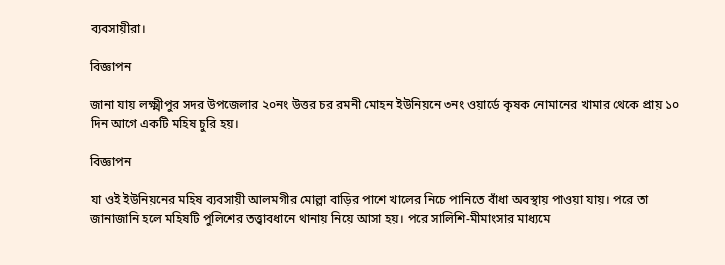ব্যবসায়ীরা।

বিজ্ঞাপন

জানা যায় লক্ষ্মীপুর সদর উপজেলার ২০নং উত্তর চর রমনী মোহন ইউনিয়নে ৩নং ওয়ার্ডে কৃষক নোমানের খামার থেকে প্রায় ১০ দিন আগে একটি মহিষ চুরি হয়।

বিজ্ঞাপন

যা ওই ইউনিয়নের মহিষ ব্যবসায়ী আলমগীর মোল্লা বাড়ির পাশে খালের নিচে পানিতে বাঁধা অবস্থায় পাওয়া যায়। পরে তা জানাজানি হলে মহিষটি পুলিশের তত্ত্বাবধানে থানায় নিয়ে আসা হয়। পরে সালিশি-মীমাংসার মাধ্যমে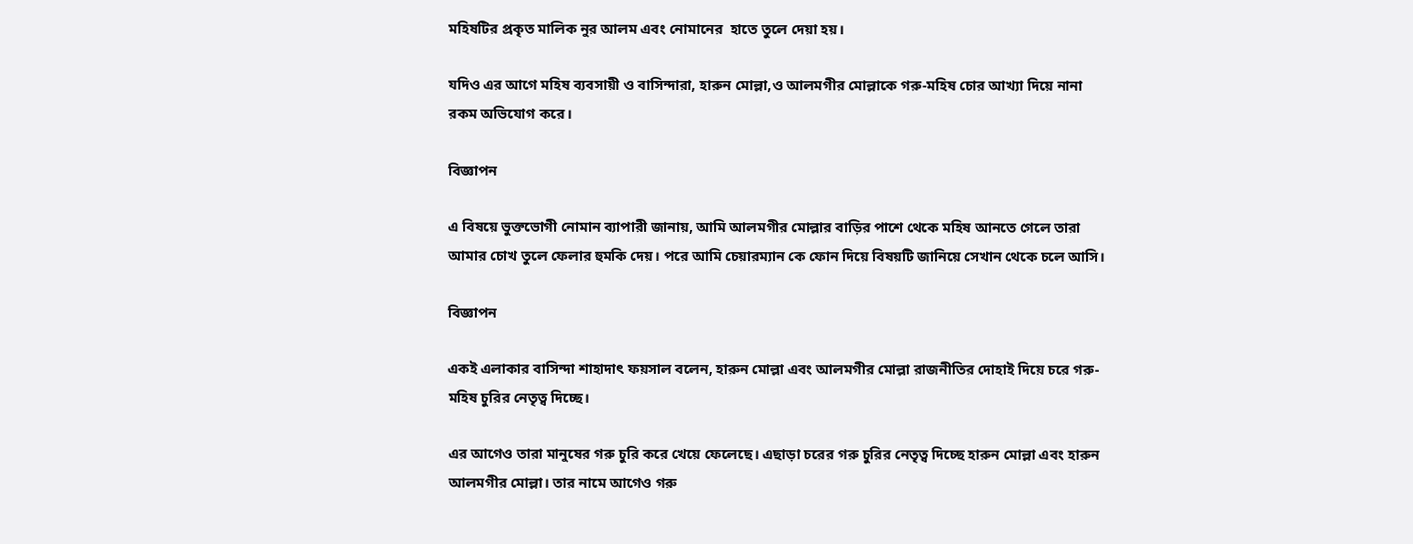মহিষটির প্রকৃত মালিক নুর আলম এবং নোমানের  হাতে তুলে দেয়া হয়।

যদিও এর আগে মহিষ ব্যবসায়ী ও বাসিন্দারা, হারুন মোল্লা,ও আলমগীর মোল্লাকে গরু-মহিষ চোর আখ্যা দিয়ে নানা রকম অভিযোগ করে।

বিজ্ঞাপন

এ বিষয়ে ভুক্তভোগী নোমান ব্যাপারী জানায়, আমি আলমগীর মোল্লার বাড়ির পাশে থেকে মহিষ আনতে গেলে তারা আমার চোখ তুলে ফেলার হুমকি দেয়। পরে আমি চেয়ারম্যান কে ফোন দিয়ে বিষয়টি জানিয়ে সেখান থেকে চলে আসি।

বিজ্ঞাপন

একই এলাকার বাসিন্দা শাহাদাৎ ফয়সাল বলেন, হারুন মোল্লা এবং আলমগীর মোল্লা রাজনীতির দোহাই দিয়ে চরে গরু- মহিষ চুরির নেতৃত্ব দিচ্ছে।

এর আগেও তারা মানুষের গরু চুরি করে খেয়ে ফেলেছে। এছাড়া চরের গরু চুরির নেতৃত্ব দিচ্ছে হারুন মোল্লা এবং হারুন আলমগীর মোল্লা। তার নামে আগেও গরু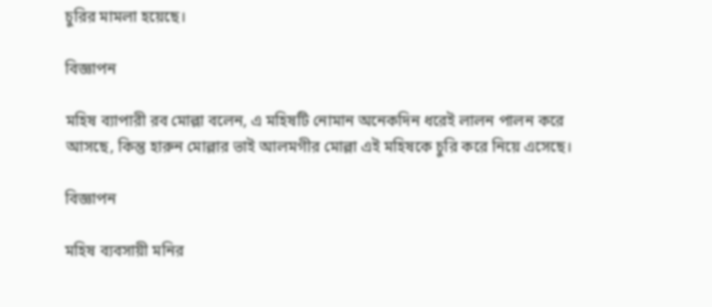চুরির মামলা হয়েছে।

বিজ্ঞাপন

মহিষ ব্যাপারী রব মোল্লা বলেন, এ মহিষটি নোমান অনেকদিন ধরেই লালন পালন করে আসছে, কিন্তু হারুন মোল্লার ভাই আলমগীর মোল্লা এই মহিষকে চুরি করে নিয়ে এসেছে।

বিজ্ঞাপন

মহিষ ব্যবসায়ী মনির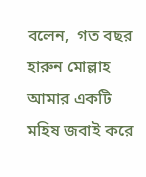বলেন,  গত বছর হারুন মোল্লাহ আমার একটি মহিষ জবাই করে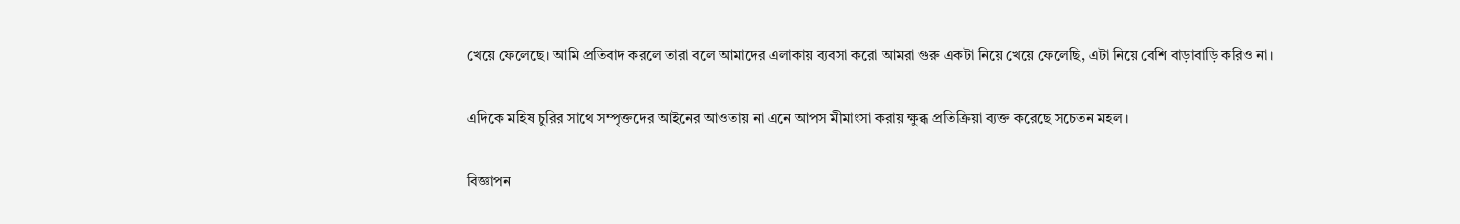খেয়ে ফেলেছে। আমি প্রতিবাদ করলে তারা বলে আমাদের এলাকায় ব্যবসা করো আমরা গুরু একটা নিয়ে খেয়ে ফেলেছি, এটা নিয়ে বেশি বাড়াবাড়ি করিও না।

এদিকে মহিষ চুরির সাথে সম্পৃক্তদের আইনের আওতায় না এনে আপস মীমাংসা করায় ক্ষুব্ধ প্রতিক্রিয়া ব্যক্ত করেছে সচেতন মহল।

বিজ্ঞাপন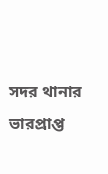সদর থানার ভারপ্রাপ্ত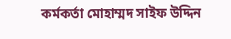কর্মকর্তা মোহাম্মদ সাইফ উদ্দিন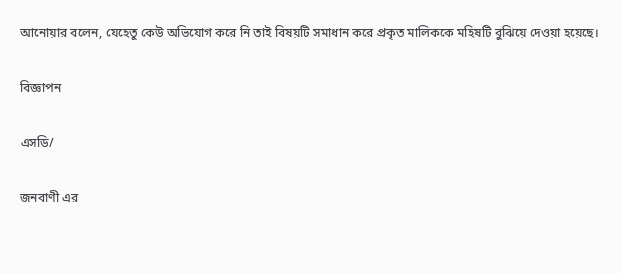আনোয়ার বলেন, যেহেতু কেউ অভিযোগ করে নি তাই বিষয়টি সমাধান করে প্রকৃত মালিককে মহিষটি বুঝিয়ে দেওয়া হয়েছে।

বিজ্ঞাপন

এসডি/

জনবাণী এর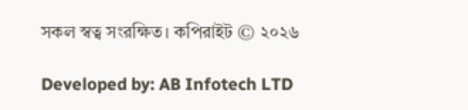সকল স্বত্ব সংরক্ষিত। কপিরাইট © ২০২৬

Developed by: AB Infotech LTD